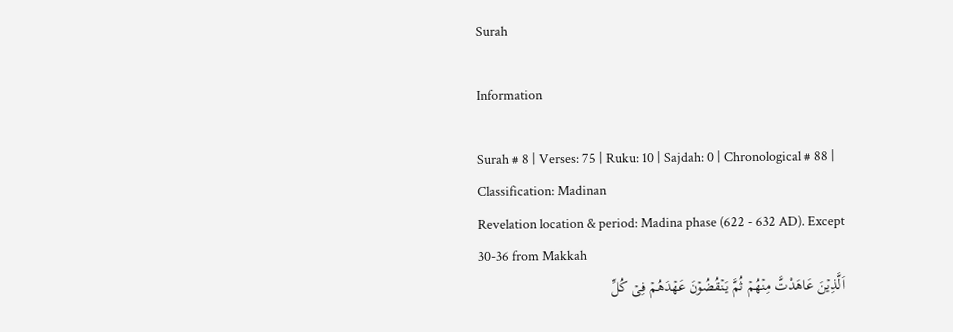Surah

Information

Surah # 8 | Verses: 75 | Ruku: 10 | Sajdah: 0 | Chronological # 88 | Classification: Madinan
Revelation location & period: Madina phase (622 - 632 AD). Except 30-36 from Makkah
اَلَّذِيۡنَ عَاهَدْتَّ مِنۡهُمۡ ثُمَّ يَنۡقُضُوۡنَ عَهۡدَهُمۡ فِىۡ كُلِّ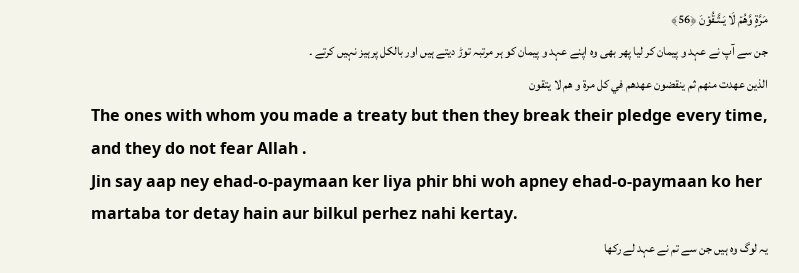مَرَّةٍ وَّهُمۡ لَا يَـتَّـقُوۡنَ ﴿56﴾
جن سے آپ نے عہد و پیمان کر لیا پھر بھی وہ اپنے عہد و پیمان کو ہر مرتبہ توڑ دیتے ہیں اور بالکل پرہیز نہیں کرتے ۔
الذين عهدت منهم ثم ينقضون عهدهم في كل مرة و هم لا يتقون
The ones with whom you made a treaty but then they break their pledge every time, and they do not fear Allah .
Jin say aap ney ehad-o-paymaan ker liya phir bhi woh apney ehad-o-paymaan ko her martaba tor detay hain aur bilkul perhez nahi kertay.
یہ لوگ وہ ہیں جن سے تم نے عہد لے رکھا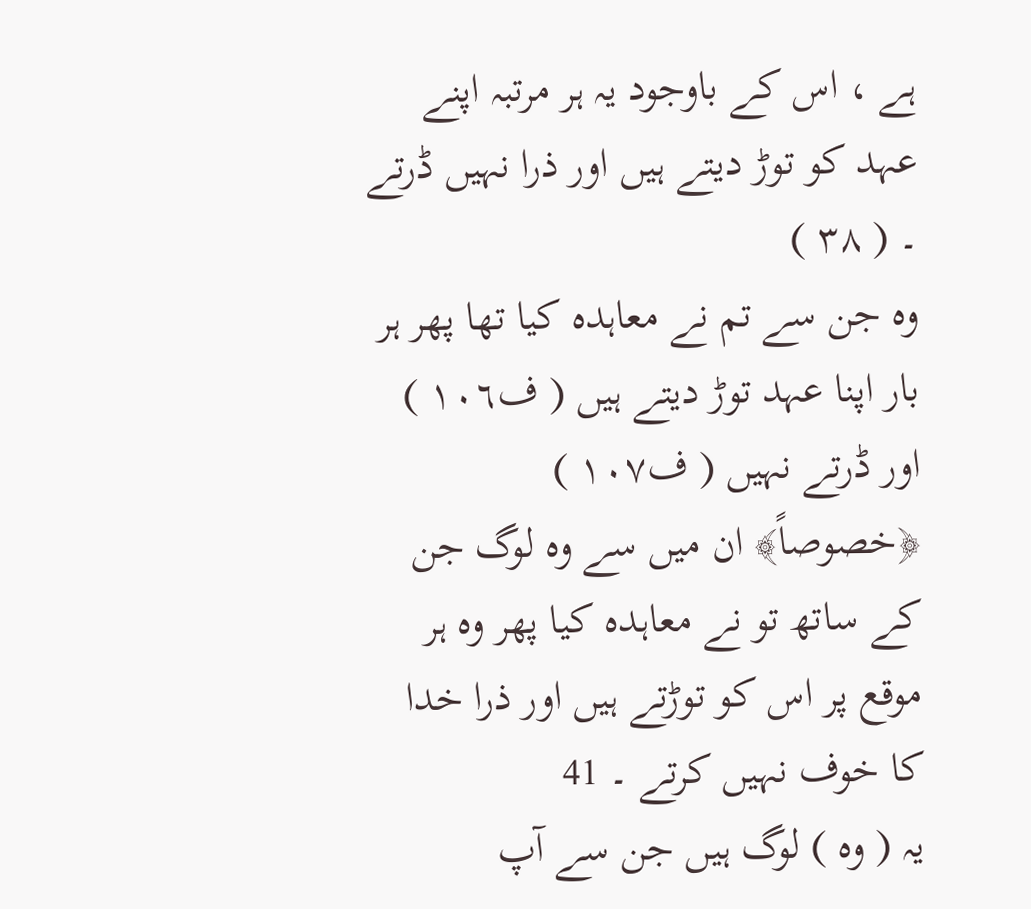ہے ، اس کے باوجود یہ ہر مرتبہ اپنے عہد کو توڑ دیتے ہیں اور ذرا نہیں ڈرتے ۔ ( ٣٨ )
وہ جن سے تم نے معاہدہ کیا تھا پھر ہر بار اپنا عہد توڑ دیتے ہیں ( ف۱۰٦ ) اور ڈرتے نہیں ( ف۱۰۷ )
﴿خصوصاً﴾ ان میں سے وہ لوگ جن کے ساتھ تو نے معاہدہ کیا پھر وہ ہر موقع پر اس کو توڑتے ہیں اور ذرا خدا کا خوف نہیں کرتے ۔ 41
یہ ( وہ ) لوگ ہیں جن سے آپ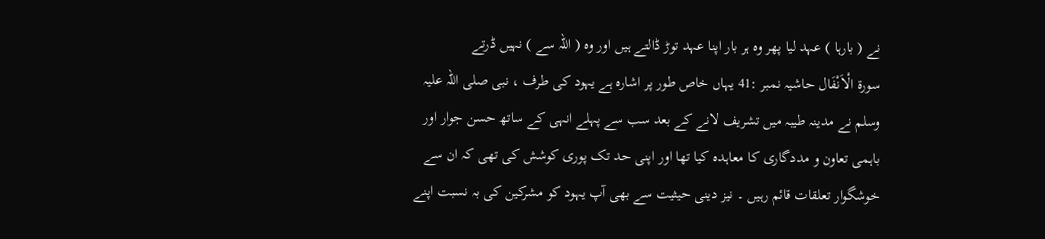نے ( بارہا ) عہد لیا پھر وہ ہر بار اپنا عہد توڑ ڈالتے ہیں اور وہ ( اللہ سے ) نہیں ڈرتے
سورة الْاَنْفَال حاشیہ نمبر :41 یہاں خاص طور پر اشارہ ہے یہود کی طرف ، نبی صلی اللہ علیہ وسلم نے مدینہ طیبہ میں تشریف لانے کے بعد سب سے پہلے انہی کے ساتھ حسن جوار اور باہمی تعاون و مددگاری کا معاہدہ کیا تھا اور اپنی حد تک پوری کوشش کی تھی کہ ان سے خوشگوار تعلقات قائم رہیں ۔ نیز دینی حیثیت سے بھی آپ یہود کو مشرکین کی بہ نسبت اپنے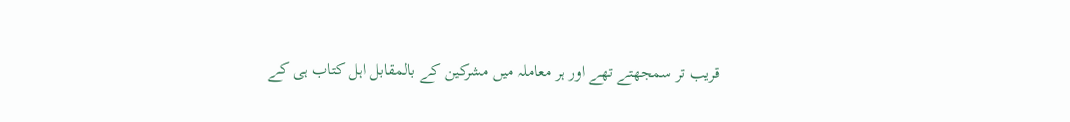قریب تر سمجھتے تھے اور ہر معاملہ میں مشرکین کے بالمقابل اہل کتاب ہی کے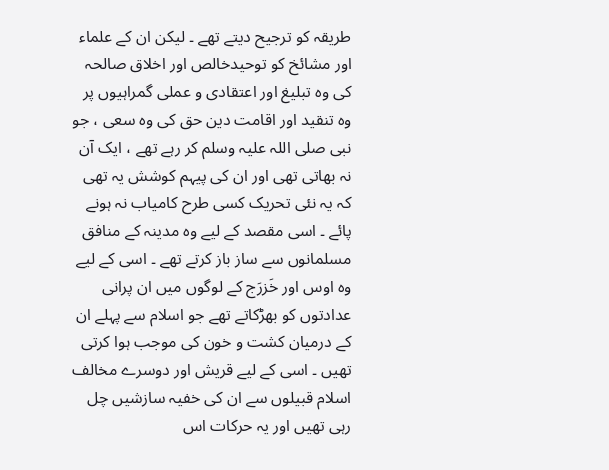طریقہ کو ترجیح دیتے تھے ۔ لیکن ان کے علماء اور مشائخ کو توحیدخالص اور اخلاق صالحہ کی وہ تبلیغ اور اعتقادی و عملی گمراہیوں پر وہ تنقید اور اقامت دین حق کی وہ سعی ، جو نبی صلی اللہ علیہ وسلم کر رہے تھے ، ایک آن نہ بھاتی تھی اور ان کی پیہم کوشش یہ تھی کہ یہ نئی تحریک کسی طرح کامیاب نہ ہونے پائے ۔ اسی مقصد کے لیے وہ مدینہ کے منافق مسلمانوں سے ساز باز کرتے تھے ۔ اسی کے لیے وہ اوس اور خَزرَج کے لوگوں میں ان پرانی عدادتوں کو بھڑکاتے تھے جو اسلام سے پہلے ان کے درمیان کشت و خون کی موجب ہوا کرتی تھیں ۔ اسی کے لیے قریش اور دوسرے مخالف اسلام قبیلوں سے ان کی خفیہ سازشیں چل رہی تھیں اور یہ حرکات اس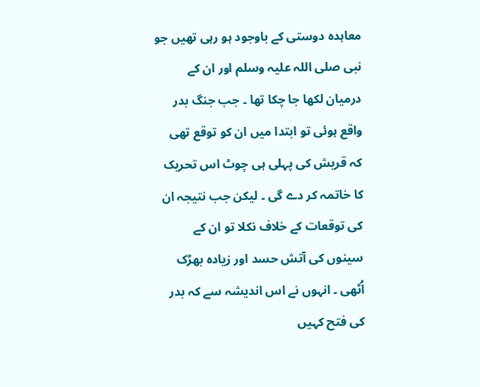معاہدہ دوستی کے باوجود ہو رہی تھیں جو نبی صلی اللہ علیہ وسلم اور ان کے درمیان لکھا جا چکا تھا ۔ جب جنگ بدر واقع ہوئی تو ابتدا میں ان کو توقع تھی کہ قریش کی پہلی ہی چوٹ اس تحریک کا خاتمہ کر دے گی ۔ لیکن جب نتیجہ ان کی توقعات کے خلاف نکلا تو ان کے سینوں کی آتش حسد اور زیادہ بھڑک اُٹھی ۔ انہوں نے اس اندیشہ سے کہ بدر کی فتح کہیں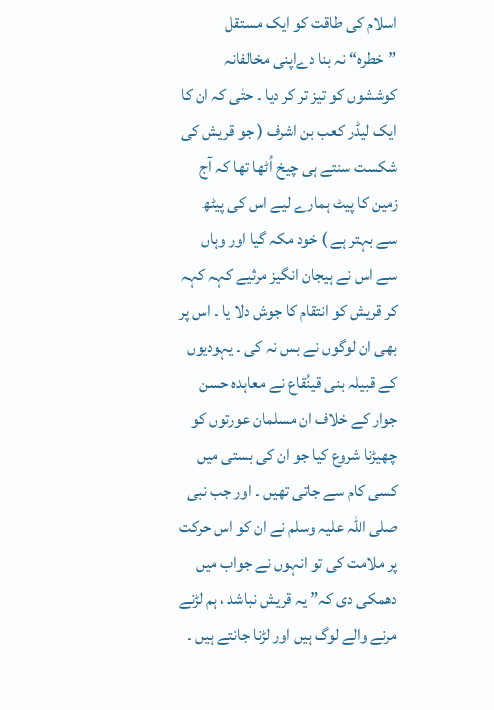اسلام کی طاقت کو ایک مستقل ”خطرہ“ نہ بنا دےاپنی مخالفانہ کوششوں کو تیز تر کر دیا ۔ حتٰی کہ ان کا ایک لیڈر کعب بن اشرف ( جو قریش کی شکست سنتے ہی چیخ اُٹھا تھا کہ آج زمین کا پیٹ ہمارے لیے اس کی پیٹھ سے بہتر ہے ) خود مکہ گیا اور وہاں سے اس نے ہیجان انگیز مرثیے کہہ کہہ کر قریش کو انتقام کا جوش دلا یا ۔ اس پر بھی ان لوگوں نے بس نہ کی ۔ یہودیوں کے قبیلہ بنی قینُقاع نے معاہدہ حسن جوار کے خلاف ان مسلمان عورتوں کو چھیڑنا شروع کیا جو ان کی بستی میں کسی کام سے جاتی تھیں ۔ اور جب نبی صلی اللہ علیہ وسلم نے ان کو اس حرکت پر ملامت کی تو انہوں نے جواب میں دھمکی دی کہ” یہ قریش نباشد ، ہم لڑنے مرنے والے لوگ ہیں اور لڑنا جانتے ہیں ۔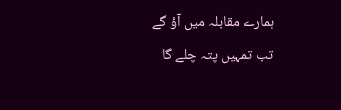ہمارے مقابلہ میں آؤ گے تب تمہیں پتہ چلے گا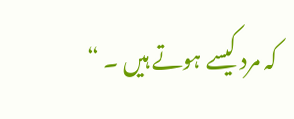کہ مرد کیسے ہوتے ہیں ۔ “